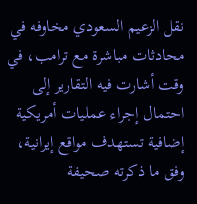نقل الزعيم السعودي مخاوفه في محادثات مباشرة مع ترامب، في وقت أشارت فيه التقارير إلى احتمال إجراء عمليات أمريكية إضافية تستهدف مواقع إيرانية، وفق ما ذكرته صحيفة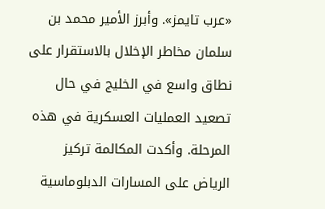«عرب تايمز». وأبرز الأمير محمد بن سلمان مخاطر الإخلال بالاستقرار على نطاق واسع في الخليج في حال تصعيد العمليات العسكرية في هذه المرحلة. وأكدت المكالمة تركيز الرياض على المسارات الدبلوماسية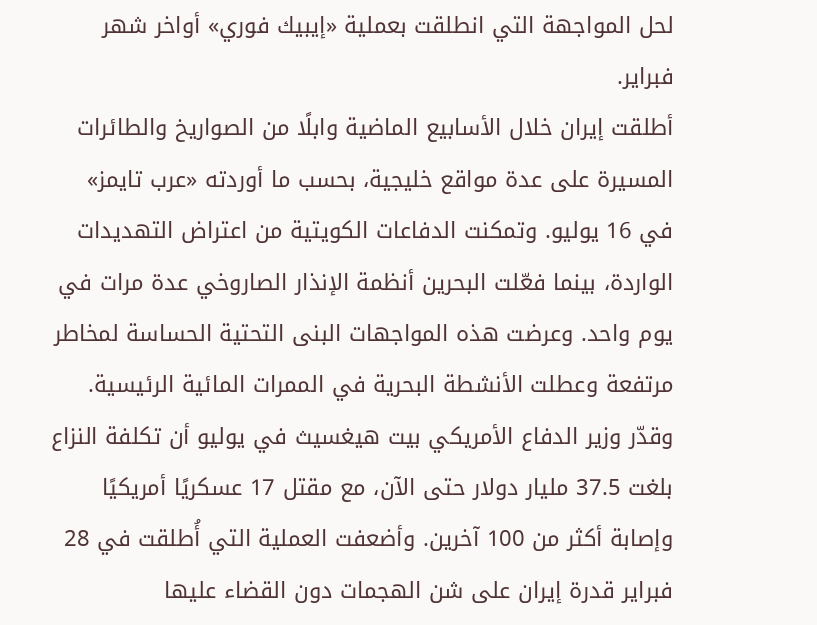لحل المواجهة التي انطلقت بعملية «إيبيك فوري» أواخر شهر فبراير.
أطلقت إيران خلال الأسابيع الماضية وابلًا من الصواريخ والطائرات المسيرة على عدة مواقع خليجية، بحسب ما أوردته «عرب تايمز» في 16 يوليو. وتمكنت الدفاعات الكويتية من اعتراض التهديدات الواردة، بينما فعّلت البحرين أنظمة الإنذار الصاروخي عدة مرات في يوم واحد. وعرضت هذه المواجهات البنى التحتية الحساسة لمخاطر مرتفعة وعطلت الأنشطة البحرية في الممرات المائية الرئيسية.
وقدّر وزير الدفاع الأمريكي بيت هيغسيث في يوليو أن تكلفة النزاع بلغت 37.5 مليار دولار حتى الآن، مع مقتل 17 عسكريًا أمريكيًا وإصابة أكثر من 100 آخرين. وأضعفت العملية التي أُطلقت في 28 فبراير قدرة إيران على شن الهجمات دون القضاء عليها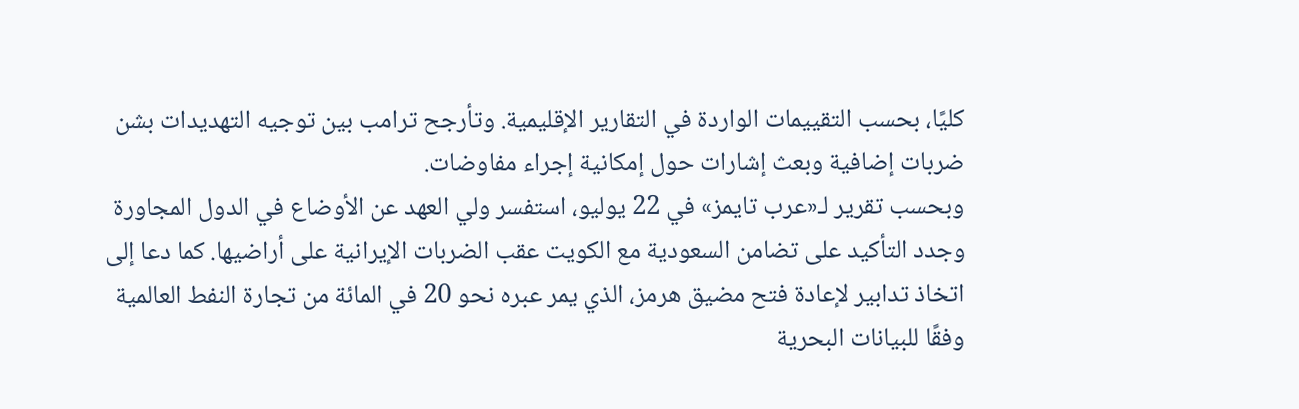كليًا، بحسب التقييمات الواردة في التقارير الإقليمية. وتأرجح ترامب بين توجيه التهديدات بشن ضربات إضافية وبعث إشارات حول إمكانية إجراء مفاوضات.
وبحسب تقرير لـ«عرب تايمز» في 22 يوليو، استفسر ولي العهد عن الأوضاع في الدول المجاورة وجدد التأكيد على تضامن السعودية مع الكويت عقب الضربات الإيرانية على أراضيها. كما دعا إلى اتخاذ تدابير لإعادة فتح مضيق هرمز، الذي يمر عبره نحو 20 في المائة من تجارة النفط العالمية وفقًا للبيانات البحرية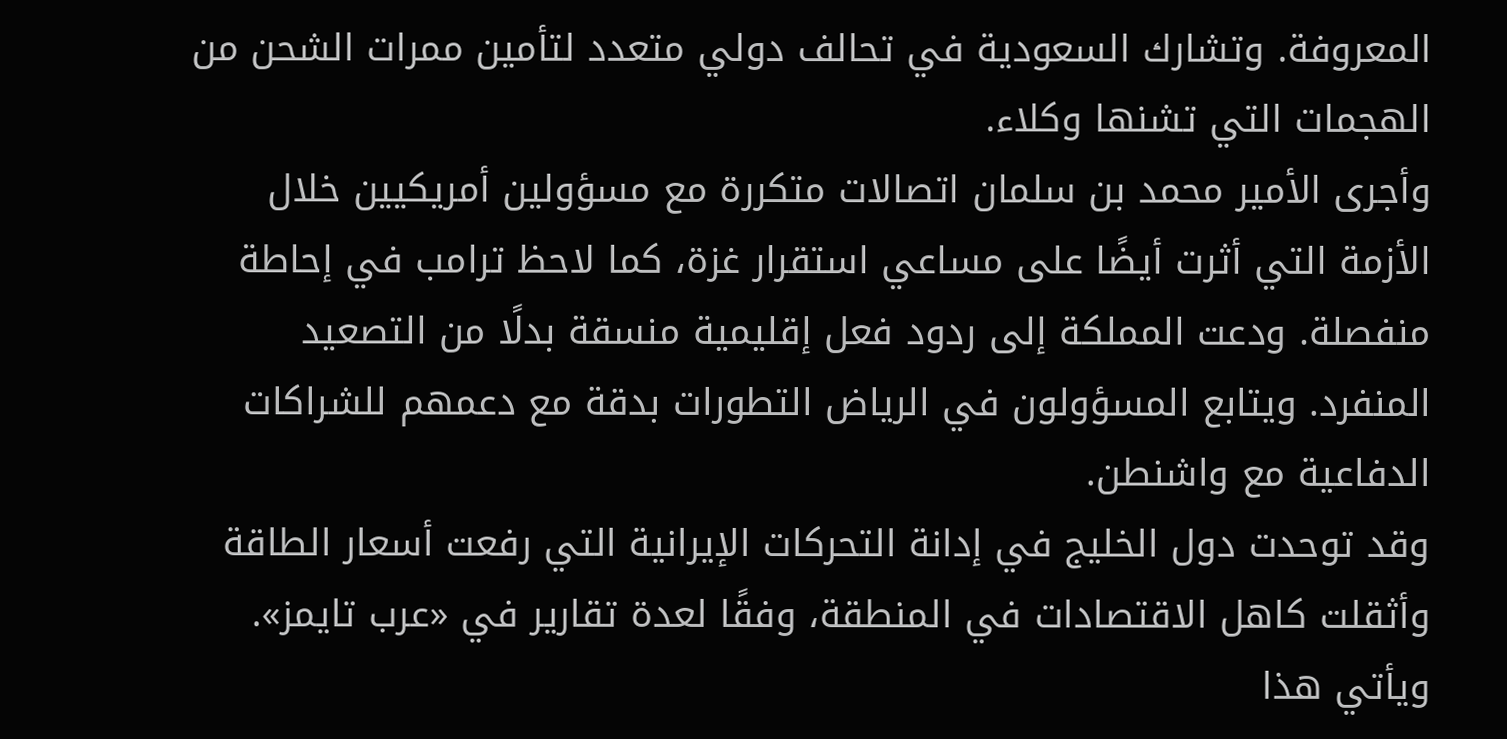المعروفة. وتشارك السعودية في تحالف دولي متعدد لتأمين ممرات الشحن من الهجمات التي تشنها وكلاء.
وأجرى الأمير محمد بن سلمان اتصالات متكررة مع مسؤولين أمريكيين خلال الأزمة التي أثرت أيضًا على مساعي استقرار غزة، كما لاحظ ترامب في إحاطة منفصلة. ودعت المملكة إلى ردود فعل إقليمية منسقة بدلًا من التصعيد المنفرد. ويتابع المسؤولون في الرياض التطورات بدقة مع دعمهم للشراكات الدفاعية مع واشنطن.
وقد توحدت دول الخليج في إدانة التحركات الإيرانية التي رفعت أسعار الطاقة وأثقلت كاهل الاقتصادات في المنطقة، وفقًا لعدة تقارير في «عرب تايمز». ويأتي هذا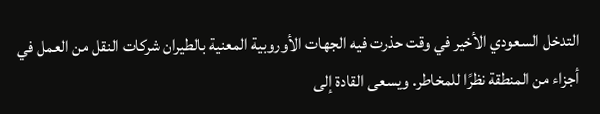التدخل السعودي الأخير في وقت حذرت فيه الجهات الأوروبية المعنية بالطيران شركات النقل من العمل في أجزاء من المنطقة نظرًا للمخاطر. ويسعى القادة إلى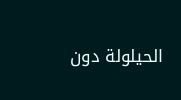الحيلولة دون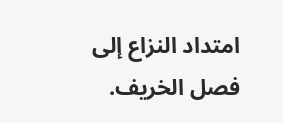امتداد النزاع إلى فصل الخريف.